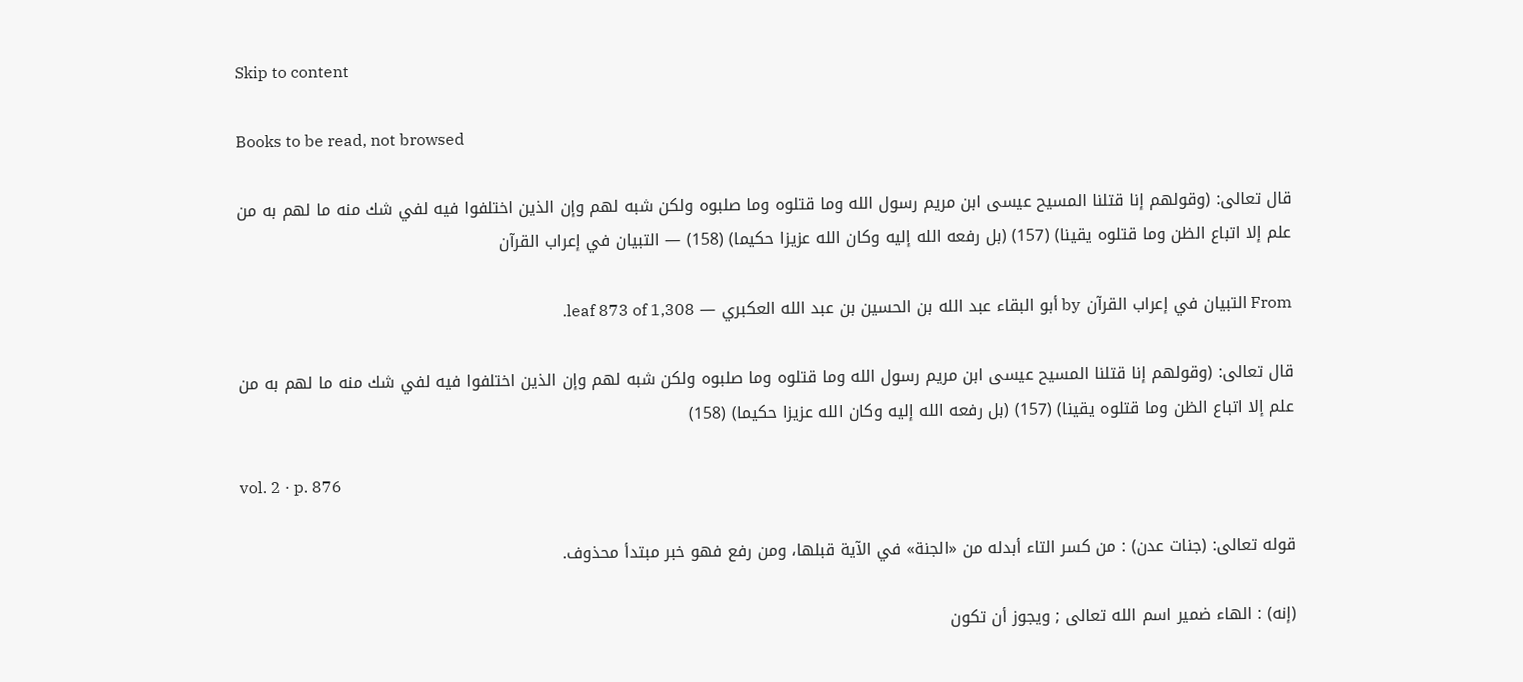Skip to content

Books to be read, not browsed

قال تعالى: (وقولهم إنا قتلنا المسيح عيسى ابن مريم رسول الله وما قتلوه وما صلبوه ولكن شبه لهم وإن الذين اختلفوا فيه لفي شك منه ما لهم به من علم إلا اتباع الظن وما قتلوه يقينا) (157) (بل رفعه الله إليه وكان الله عزيزا حكيما) (158) — التبيان في إعراب القرآن

From التبيان في إعراب القرآن by أبو البقاء عبد الله بن الحسين بن عبد الله العكبري — leaf 873 of 1,308.

قال تعالى: (وقولهم إنا قتلنا المسيح عيسى ابن مريم رسول الله وما قتلوه وما صلبوه ولكن شبه لهم وإن الذين اختلفوا فيه لفي شك منه ما لهم به من علم إلا اتباع الظن وما قتلوه يقينا) (157) (بل رفعه الله إليه وكان الله عزيزا حكيما) (158)

vol. 2 · p. 876

قوله تعالى: (جنات عدن) : من كسر التاء أبدله من «الجنة» في الآية قبلها، ومن رفع فهو خبر مبتدأ محذوف.

(إنه) : الهاء ضمير اسم الله تعالى ; ويجوز أن تكون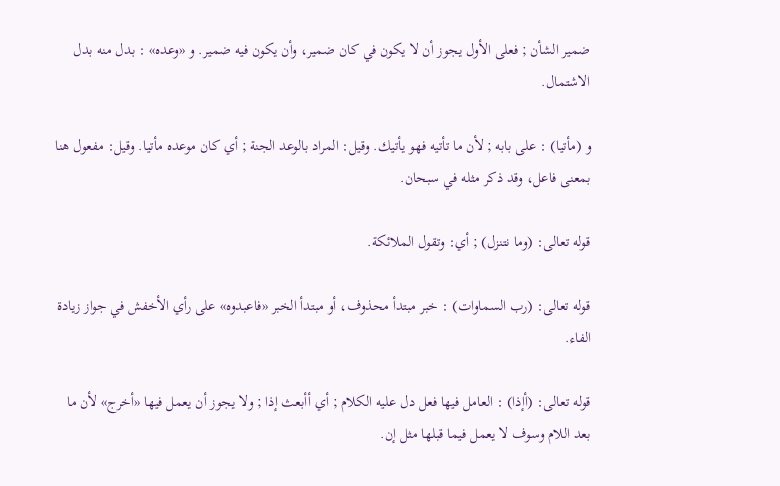ضمير الشأن ; فعلى الأول يجوز أن لا يكون في كان ضمير، وأن يكون فيه ضمير. و «وعده» : بدل منه بدل الاشتمال.

و (مأتيا) : على بابه ; لأن ما تأتيه فهو يأتيك. وقيل: المراد بالوعد الجنة ; أي كان موعده مأتيا. وقيل: مفعول هنا بمعنى فاعل، وقد ذكر مثله في سبحان.

قوله تعالى: (وما نتنزل) ; أي: وتقول الملائكة.

قوله تعالى: (رب السماوات) : خبر مبتدأ محذوف، أو مبتدأ الخبر «فاعبدوه» على رأي الأخفش في جواز زيادة الفاء.

قوله تعالى: (أإذا) : العامل فيها فعل دل عليه الكلام ; أي أأبعث إذا ; ولا يجوز أن يعمل فيها «أخرج» لأن ما بعد اللام وسوف لا يعمل فيما قبلها مثل إن.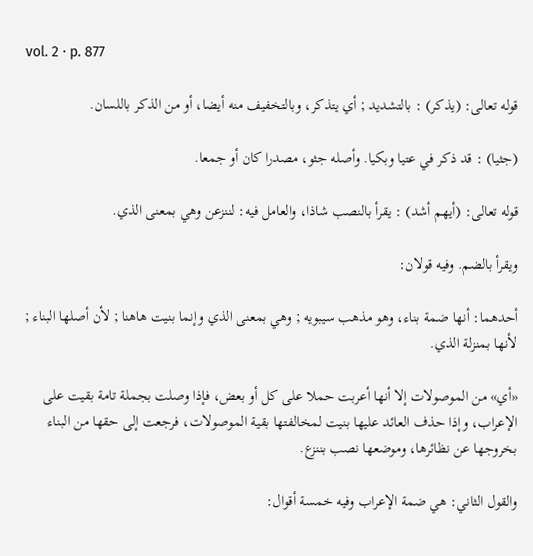vol. 2 · p. 877

قوله تعالى: (يذكر) : بالتشديد ; أي يتذكر، وبالتخفيف منه أيضا، أو من الذكر باللسان.

(جثيا) : قد ذكر في عتيا وبكيا. وأصله جثو، مصدرا كان أو جمعا.

قوله تعالى: (أيهم أشد) : يقرأ بالنصب شاذا، والعامل فيه: لننزعن وهي بمعنى الذي.

ويقرأ بالضم. وفيه قولان:

أحدهما: أنها ضمة بناء، وهو مذهب سيبويه ; وهي بمعنى الذي وإنما بنيت هاهنا ; لأن أصلها البناء ; لأنها بمنزلة الذي.

«أي» من الموصولات إلا أنها أعربت حملا على كل أو بعض، فإذا وصلت بجملة تامة بقيت على الإعراب، وإذا حذف العائد عليها بنيت لمخالفتها بقية الموصولات، فرجعت إلى حقها من البناء بخروجها عن نظائرها، وموضعها نصب بننزع.

والقول الثاني: هي ضمة الإعراب وفيه خمسة أقوال: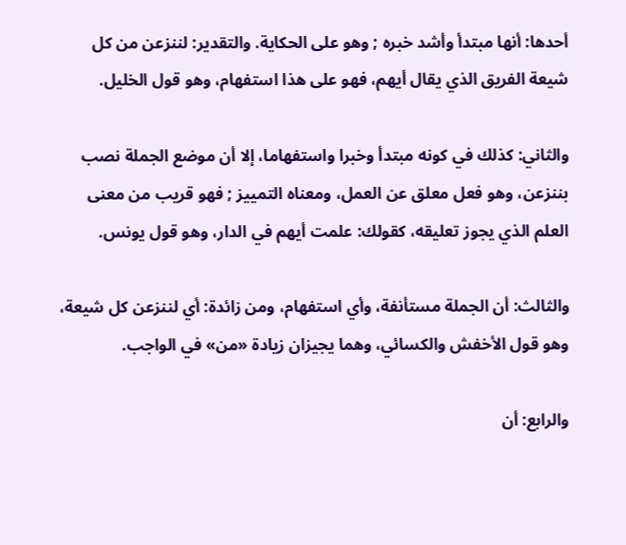أحدها: أنها مبتدأ وأشد خبره ; وهو على الحكاية. والتقدير: لننزعن من كل شيعة الفريق الذي يقال أيهم، فهو على هذا استفهام، وهو قول الخليل.

والثاني: كذلك في كونه مبتدأ وخبرا واستفهاما، إلا أن موضع الجملة نصب بننزعن، وهو فعل معلق عن العمل، ومعناه التمييز ; فهو قريب من معنى العلم الذي يجوز تعليقه، كقولك: علمت أيهم في الدار، وهو قول يونس.

والثالث: أن الجملة مستأنفة، وأي استفهام، ومن زائدة: أي لننزعن كل شيعة، وهو قول الأخفش والكسائي، وهما يجيزان زيادة «من» في الواجب.

والرابع: أن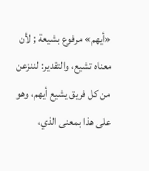«أيهم» مرفوع بشيعة ; لأن معناه تشيع، والتقدير: لننزعن من كل فريق يشيع أيهم، وهو على هذا بمعنى الذي،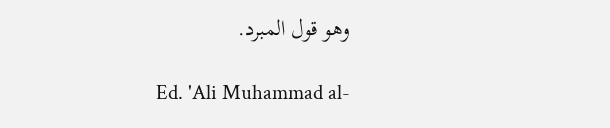وهو قول المبرد.

Ed. 'Ali Muhammad al-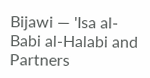Bijawi — 'Isa al-Babi al-Halabi and Partners